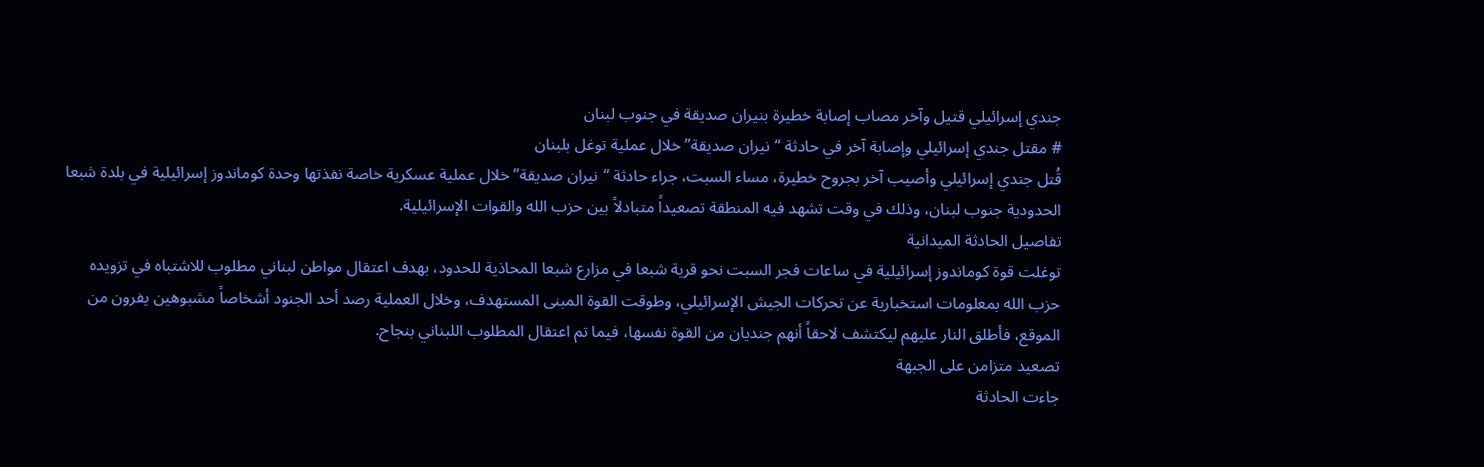جندي إسرائيلي قتيل وآخر مصاب إصابة خطيرة بنيران صديقة في جنوب لبنان
# مقتل جندي إسرائيلي وإصابة آخر في حادثة “نيران صديقة” خلال عملية توغل بلبنان
قُتل جندي إسرائيلي وأصيب آخر بجروح خطيرة، مساء السبت، جراء حادثة “نيران صديقة” خلال عملية عسكرية خاصة نفذتها وحدة كوماندوز إسرائيلية في بلدة شبعا الحدودية جنوب لبنان، وذلك في وقت تشهد فيه المنطقة تصعيداً متبادلاً بين حزب الله والقوات الإسرائيلية.
تفاصيل الحادثة الميدانية
توغلت قوة كوماندوز إسرائيلية في ساعات فجر السبت نحو قرية شبعا في مزارع شبعا المحاذية للحدود، بهدف اعتقال مواطن لبناني مطلوب للاشتباه في تزويده حزب الله بمعلومات استخبارية عن تحركات الجيش الإسرائيلي، وطوقت القوة المبنى المستهدف، وخلال العملية رصد أحد الجنود أشخاصاً مشبوهين يفرون من الموقع، فأطلق النار عليهم ليكتشف لاحقاً أنهم جنديان من القوة نفسها، فيما تم اعتقال المطلوب اللبناني بنجاح.
تصعيد متزامن على الجبهة
جاءت الحادثة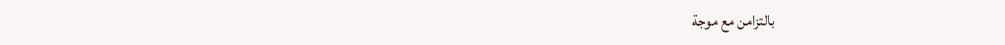بالتزامن مع موجة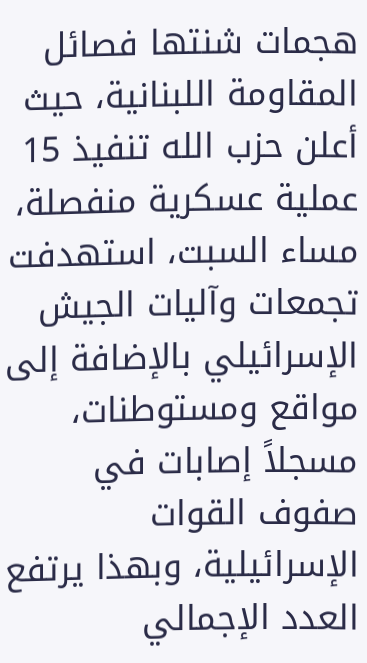هجمات شنتها فصائل المقاومة اللبنانية، حيث أعلن حزب الله تنفيذ 15 عملية عسكرية منفصلة، مساء السبت، استهدفت تجمعات وآليات الجيش الإسرائيلي بالإضافة إلى مواقع ومستوطنات، مسجلاً إصابات في صفوف القوات الإسرائيلية، وبهذا يرتفع العدد الإجمالي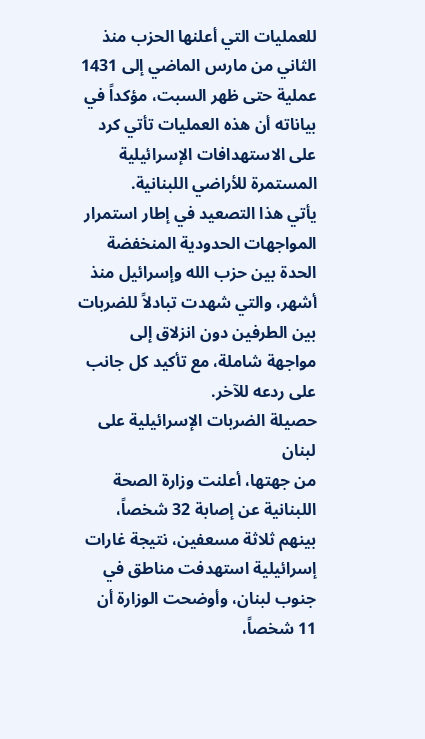للعمليات التي أعلنها الحزب منذ الثاني من مارس الماضي إلى 1431 عملية حتى ظهر السبت، مؤكداً في بياناته أن هذه العمليات تأتي كرد على الاستهدافات الإسرائيلية المستمرة للأراضي اللبنانية.
يأتي هذا التصعيد في إطار استمرار المواجهات الحدودية المنخفضة الحدة بين حزب الله وإسرائيل منذ أشهر، والتي شهدت تبادلاً للضربات بين الطرفين دون انزلاق إلى مواجهة شاملة، مع تأكيد كل جانب على ردعه للآخر.
حصيلة الضربات الإسرائيلية على لبنان
من جهتها، أعلنت وزارة الصحة اللبنانية عن إصابة 32 شخصاً، بينهم ثلاثة مسعفين، نتيجة غارات إسرائيلية استهدفت مناطق في جنوب لبنان، وأوضحت الوزارة أن 11 شخصاً،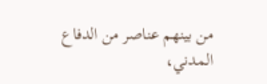من بينهم عناصر من الدفاع المدني،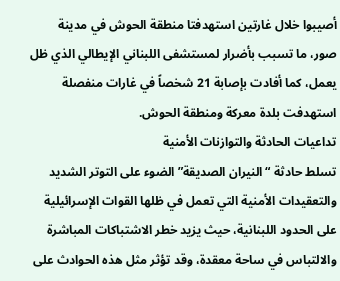أصيبوا خلال غارتين استهدفتا منطقة الحوش في مدينة صور، ما تسبب بأضرار لمستشفى اللبناني الإيطالي الذي ظل يعمل، كما أفادت بإصابة 21 شخصاً في غارات منفصلة استهدفت بلدة معركة ومنطقة الحوش.
تداعيات الحادثة والتوازنات الأمنية
تسلط حادثة “النيران الصديقة” الضوء على التوتر الشديد والتعقيدات الأمنية التي تعمل في ظلها القوات الإسرائيلية على الحدود اللبنانية، حيث يزيد خطر الاشتباكات المباشرة والالتباس في ساحة معقدة، وقد تؤثر مثل هذه الحوادث على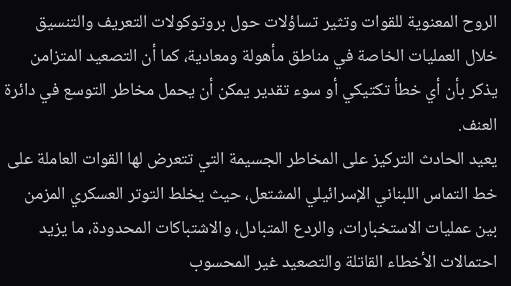الروح المعنوية للقوات وتثير تساؤلات حول بروتوكولات التعريف والتنسيق خلال العمليات الخاصة في مناطق مأهولة ومعادية، كما أن التصعيد المتزامن يذكر بأن أي خطأ تكتيكي أو سوء تقدير يمكن أن يحمل مخاطر التوسع في دائرة العنف.
يعيد الحادث التركيز على المخاطر الجسيمة التي تتعرض لها القوات العاملة على خط التماس اللبناني الإسرائيلي المشتعل، حيث يخلط التوتر العسكري المزمن بين عمليات الاستخبارات، والردع المتبادل، والاشتباكات المحدودة، ما يزيد احتمالات الأخطاء القاتلة والتصعيد غير المحسوب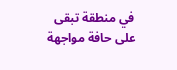في منطقة تبقى على حافة مواجهة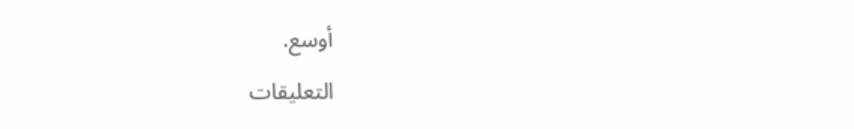أوسع.
التعليقات